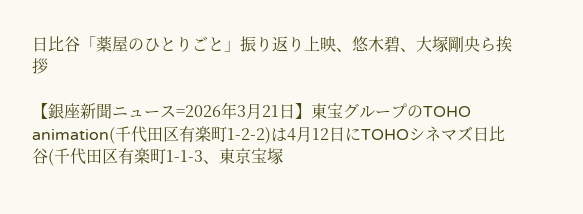日比谷「薬屋のひとりごと」振り返り上映、悠木碧、大塚剛央ら挨拶

【銀座新聞ニュース=2026年3月21日】東宝グループのTOHO animation(千代田区有楽町1-2-2)は4月12日にTOHOシネマズ日比谷(千代田区有楽町1-1-3、東京宝塚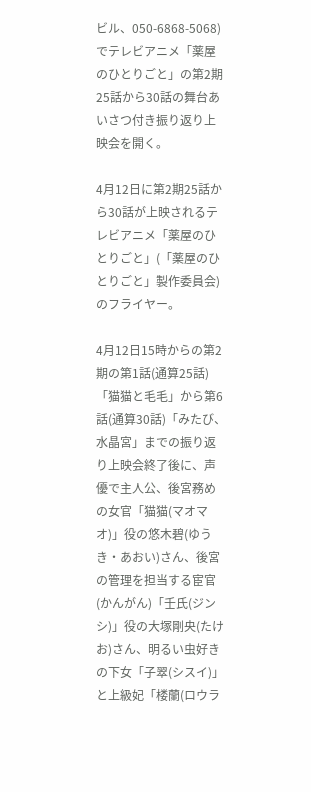ビル、050-6868-5068)でテレビアニメ「薬屋のひとりごと」の第2期25話から30話の舞台あいさつ付き振り返り上映会を開く。

4月12日に第2期25話から30話が上映されるテレビアニメ「薬屋のひとりごと」(「薬屋のひとりごと」製作委員会)のフライヤー。

4月12日15時からの第2期の第1話(通算25話)「猫猫と毛毛」から第6話(通算30話)「みたび、水晶宮」までの振り返り上映会終了後に、声優で主人公、後宮務めの女官「猫猫(マオマオ)」役の悠木碧(ゆうき・あおい)さん、後宮の管理を担当する宦官(かんがん)「壬氏(ジンシ)」役の大塚剛央(たけお)さん、明るい虫好きの下女「子翠(シスイ)」と上級妃「楼蘭(ロウラ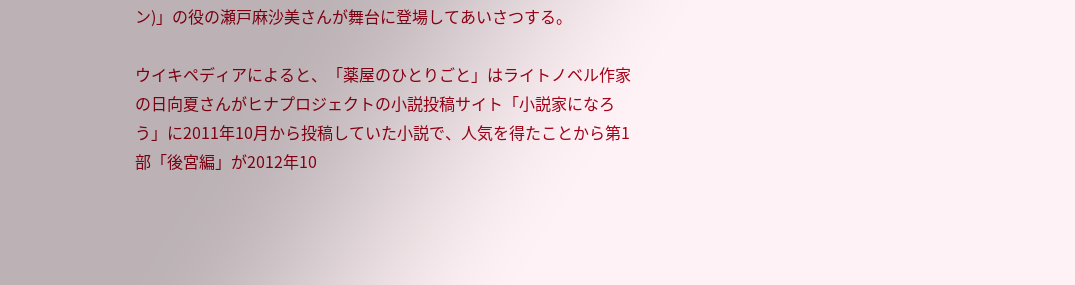ン)」の役の瀬戸麻沙美さんが舞台に登場してあいさつする。

ウイキペディアによると、「薬屋のひとりごと」はライトノベル作家の日向夏さんがヒナプロジェクトの小説投稿サイト「小説家になろう」に2011年10月から投稿していた小説で、人気を得たことから第1部「後宮編」が2012年10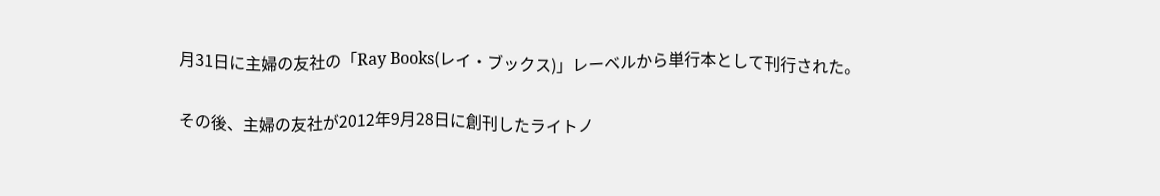月31日に主婦の友社の「Ray Books(レイ・ブックス)」レーベルから単行本として刊行された。

その後、主婦の友社が2012年9月28日に創刊したライトノ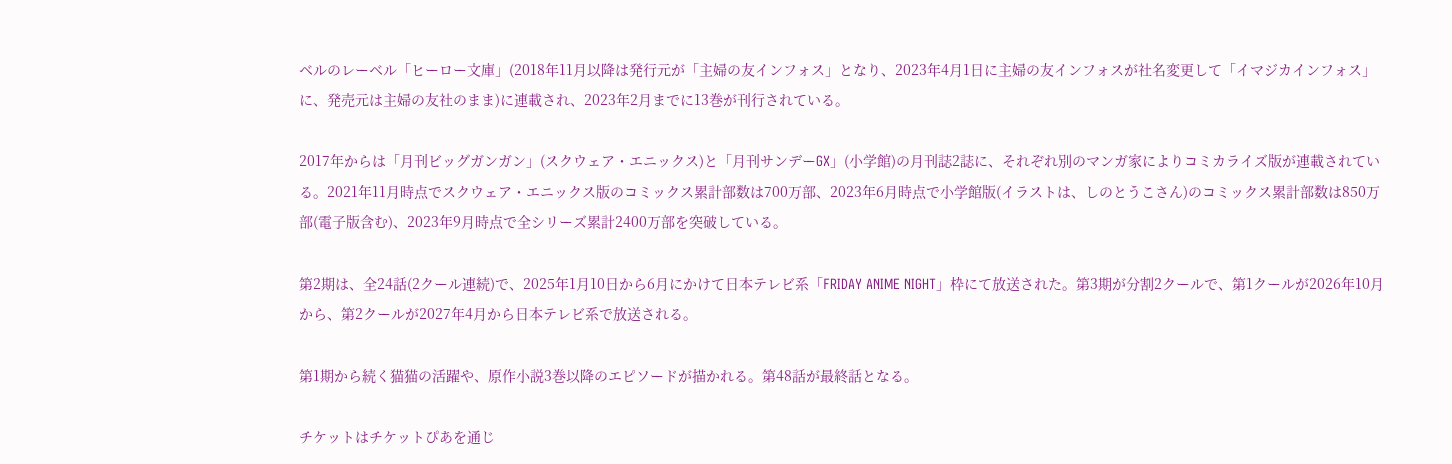ベルのレーベル「ヒーロー文庫」(2018年11月以降は発行元が「主婦の友インフォス」となり、2023年4月1日に主婦の友インフォスが社名変更して「イマジカインフォス」に、発売元は主婦の友社のまま)に連載され、2023年2月までに13巻が刊行されている。

2017年からは「月刊ビッグガンガン」(スクウェア・エニックス)と「月刊サンデーGX」(小学館)の月刊誌2誌に、それぞれ別のマンガ家によりコミカライズ版が連載されている。2021年11月時点でスクウェア・エニックス版のコミックス累計部数は700万部、2023年6月時点で小学館版(イラストは、しのとうこさん)のコミックス累計部数は850万部(電子版含む)、2023年9月時点で全シリーズ累計2400万部を突破している。

第2期は、全24話(2クール連続)で、2025年1月10日から6月にかけて日本テレビ系「FRIDAY ANIME NIGHT」枠にて放送された。第3期が分割2クールで、第1クールが2026年10月から、第2クールが2027年4月から日本テレビ系で放送される。

第1期から続く猫猫の活躍や、原作小説3巻以降のエピソードが描かれる。第48話が最終話となる。

チケットはチケットぴあを通じ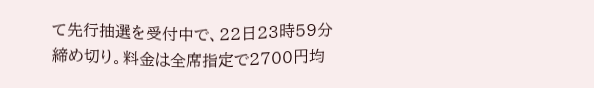て先行抽選を受付中で、22日23時59分締め切り。料金は全席指定で2700円均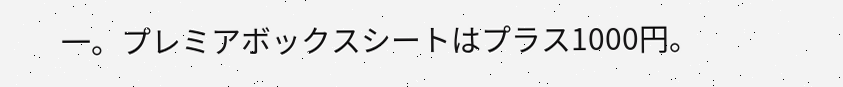一。プレミアボックスシートはプラス1000円。